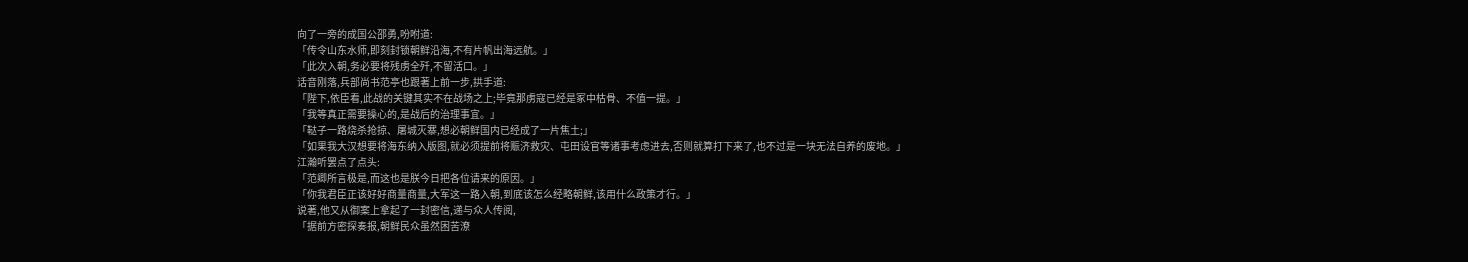向了一旁的成国公邵勇,吩咐道:
「传令山东水师,即刻封锁朝鲜沿海,不有片帆出海远航。」
「此次入朝,务必要将残虏全歼,不留活口。」
话音刚落,兵部尚书范亭也跟著上前一步,拱手道:
「陛下,依臣看,此战的关键其实不在战场之上;毕竟那虏寇已经是冢中枯骨、不值一提。」
「我等真正需要操心的,是战后的治理事宜。」
「鞑子一路烧杀抢掠、屠城灭寨,想必朝鲜国内已经成了一片焦土;」
「如果我大汉想要将海东纳入版图,就必须提前将赈济救灾、屯田设官等诸事考虑进去,否则就算打下来了,也不过是一块无法自养的废地。」
江瀚听罢点了点头:
「范卿所言极是,而这也是朕今日把各位请来的原因。」
「你我君臣正该好好商量商量,大军这一路入朝,到底该怎么经略朝鲜,该用什么政策才行。」
说著,他又从御案上拿起了一封密信,递与众人传阅,
「据前方密探奏报,朝鲜民众虽然困苦潦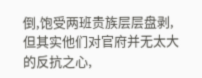倒,饱受两班贵族层层盘剥,但其实他们对官府并无太大的反抗之心,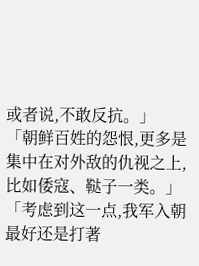或者说,不敢反抗。」
「朝鲜百姓的怨恨,更多是集中在对外敌的仇视之上,比如倭寇、鞑子一类。」
「考虑到这一点,我军入朝最好还是打著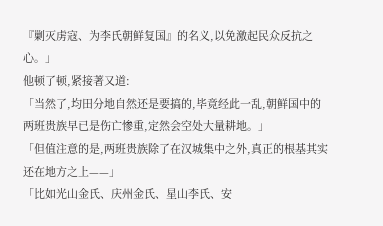『剿灭虏寇、为李氏朝鲜复国』的名义,以免激起民众反抗之心。」
他顿了顿,紧接著又道:
「当然了,均田分地自然还是要搞的,毕竟经此一乱,朝鲜国中的两班贵族早已是伤亡惨重,定然会空处大量耕地。」
「但值注意的是,两班贵族除了在汉城集中之外,真正的根基其实还在地方之上——」
「比如光山金氏、庆州金氏、星山李氏、安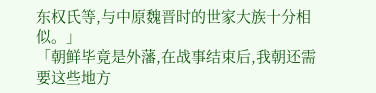东权氏等,与中原魏晋时的世家大族十分相似。」
「朝鲜毕竟是外藩,在战事结束后,我朝还需要这些地方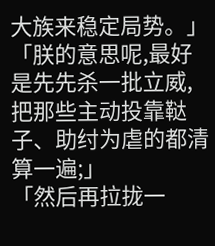大族来稳定局势。」
「朕的意思呢,最好是先先杀一批立威,把那些主动投靠鞑子、助纣为虐的都清算一遍;」
「然后再拉拢一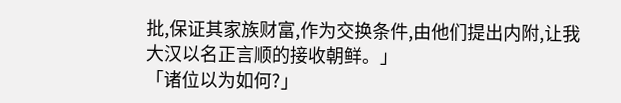批,保证其家族财富,作为交换条件,由他们提出内附,让我大汉以名正言顺的接收朝鲜。」
「诸位以为如何?」